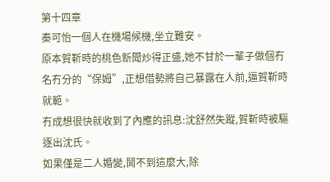第十四章
秦可怡一個人在機場候機,坐立難安。
原本賀靳時的桃色新聞炒得正盛,她不甘於一輩子做個冇名冇分的“保姆”,正想借勢將自己暴露在人前,逼賀靳時就範。
冇成想很快就收到了內應的訊息:沈舒然失蹤,賀靳時被驅逐出沈氏。
如果僅是二人婚變,鬨不到這麼大,除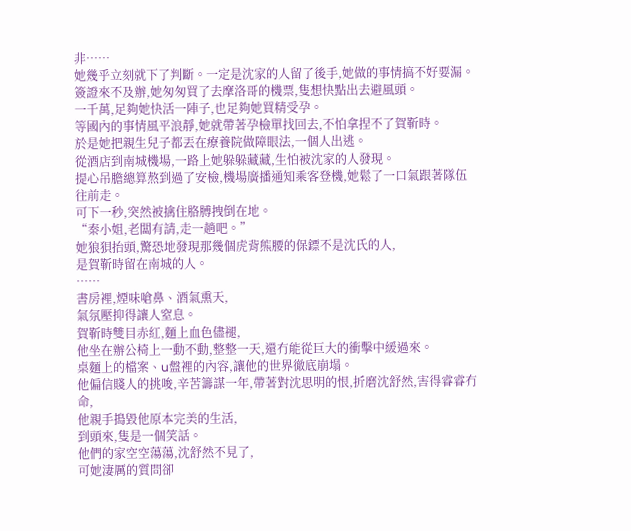非……
她幾乎立刻就下了判斷。一定是沈家的人留了後手,她做的事情搞不好要漏。
簽證來不及辦,她匆匆買了去摩洛哥的機票,隻想快點出去避風頭。
一千萬,足夠她快活一陣子,也足夠她買精受孕。
等國內的事情風平浪靜,她就帶著孕檢單找回去,不怕拿捏不了賀靳時。
於是她把親生兒子都丟在療養院做障眼法,一個人出逃。
從酒店到南城機場,一路上她躲躲藏藏,生怕被沈家的人發現。
提心吊膽總算熬到過了安檢,機場廣播通知乘客登機,她鬆了一口氣跟著隊伍往前走。
可下一秒,突然被擒住胳膊拽倒在地。
“秦小姐,老闆有請,走一趟吧。”
她狼狽抬頭,驚恐地發現那幾個虎背熊腰的保鏢不是沈氏的人,
是賀靳時留在南城的人。
……
書房裡,煙味嗆鼻、酒氣熏天,
氣氛壓抑得讓人窒息。
賀靳時雙目赤紅,麵上血色儘褪,
他坐在辦公椅上一動不動,整整一天,還冇能從巨大的衝擊中緩過來。
桌麵上的檔案、u盤裡的內容,讓他的世界徹底崩塌。
他偏信賤人的挑唆,辛苦籌謀一年,帶著對沈思明的恨,折磨沈舒然,害得睿睿冇命,
他親手搗毀他原本完美的生活,
到頭來,隻是一個笑話。
他們的家空空蕩蕩,沈舒然不見了,
可她淒厲的質問卻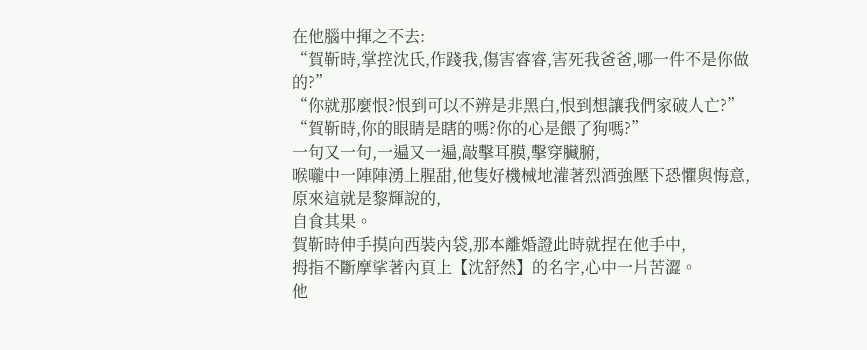在他腦中揮之不去:
“賀靳時,掌控沈氏,作踐我,傷害睿睿,害死我爸爸,哪一件不是你做的?”
“你就那麼恨?恨到可以不辨是非黑白,恨到想讓我們家破人亡?”
“賀靳時,你的眼睛是瞎的嗎?你的心是餵了狗嗎?”
一句又一句,一遍又一遍,敲擊耳膜,擊穿臟腑,
喉嚨中一陣陣湧上腥甜,他隻好機械地灌著烈酒強壓下恐懼與悔意,
原來這就是黎輝說的,
自食其果。
賀靳時伸手摸向西裝內袋,那本離婚證此時就捏在他手中,
拇指不斷摩挲著內頁上【沈舒然】的名字,心中一片苦澀。
他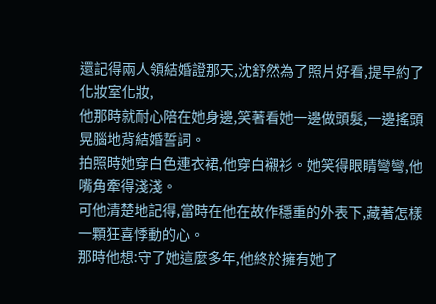還記得兩人領結婚證那天,沈舒然為了照片好看,提早約了化妝室化妝,
他那時就耐心陪在她身邊,笑著看她一邊做頭髮,一邊搖頭晃腦地背結婚誓詞。
拍照時她穿白色連衣裙,他穿白襯衫。她笑得眼睛彎彎,他嘴角牽得淺淺。
可他清楚地記得,當時在他在故作穩重的外表下,藏著怎樣一顆狂喜悸動的心。
那時他想:守了她這麼多年,他終於擁有她了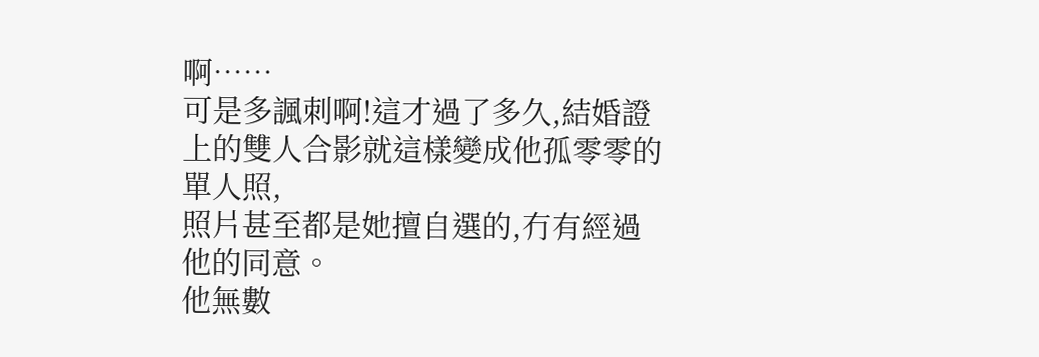啊……
可是多諷刺啊!這才過了多久,結婚證上的雙人合影就這樣變成他孤零零的單人照,
照片甚至都是她擅自選的,冇有經過他的同意。
他無數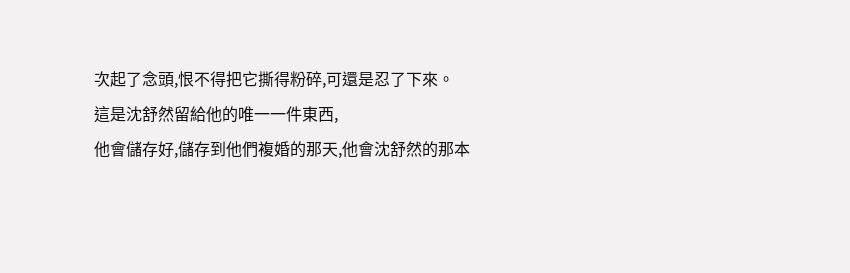次起了念頭,恨不得把它撕得粉碎,可還是忍了下來。
這是沈舒然留給他的唯一一件東西,
他會儲存好,儲存到他們複婚的那天,他會沈舒然的那本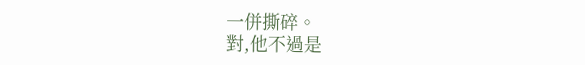一併撕碎。
對,他不過是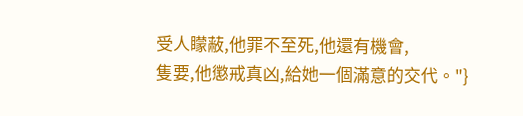受人矇蔽,他罪不至死,他還有機會,
隻要,他懲戒真凶,給她一個滿意的交代。"}